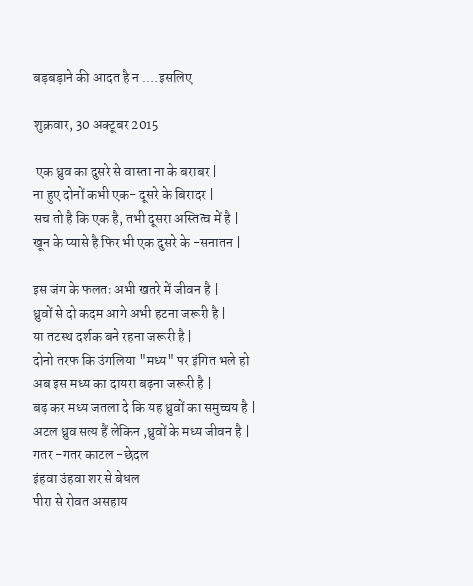बड़बड़ाने की आदत है न ....इसलिए

शुक्रवार, 30 अक्टूबर 2015

 एक ध्रुव का दुसरे से वास्ता ना के बराबर |
ना हुए दोनों कभी एक- दूसरे के बिरादर |
सच तो है कि एक है, तभी दूसरा अस्तित्व में है |
खून के प्यासे है फिर भी एक दुसरे के -सनातन |

इस जंग के फलतः अभी खतरे में जीवन है |
ध्रुवों से दो कदम आगे अभी हटना जरूरी है |
या तटस्थ दर्शक बने रहना जरूरी है |
दोनो तरफ कि उंगलिया "मध्य" पर इंगित भले हो
अब इस मध्य का दायरा बढ़ना जरूरी है |
बढ़ कर मध्य जतला दे कि यह ध्रुवों का समुच्चय है |
अटल ध्रुव सत्य हैं लेकिन ,ध्रुवों के मध्य जीवन है |
गतर -गतर काटल -छेदल
इंहवा उंहवा शर से बेधल
पीरा से रोवत असहाय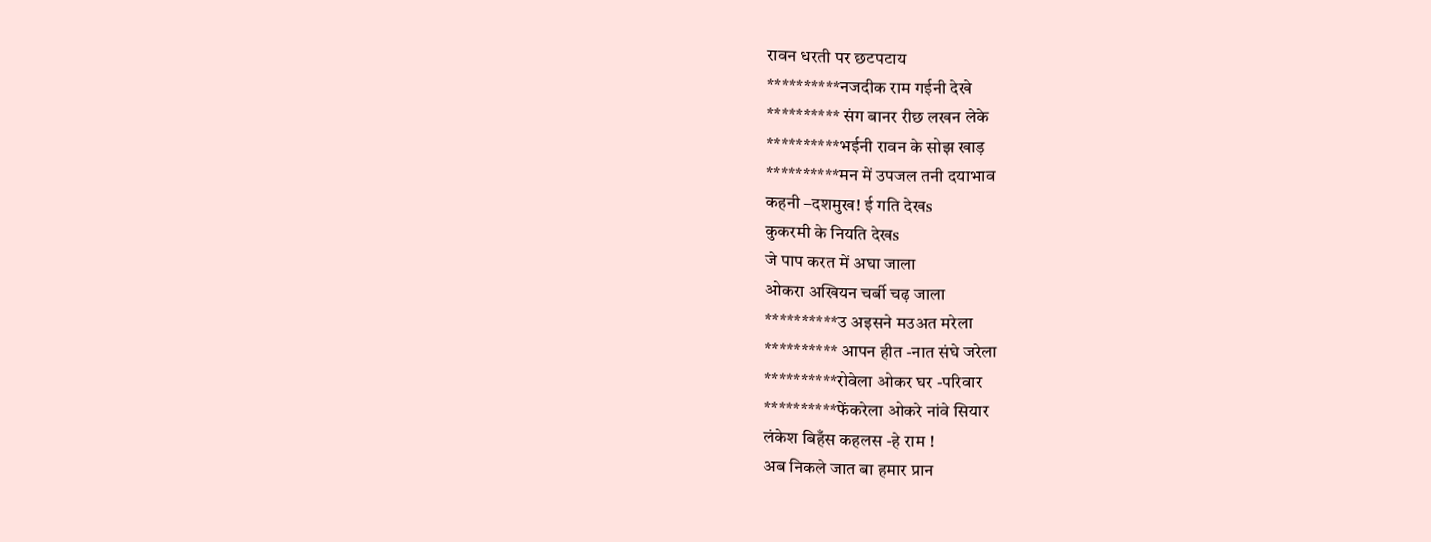रावन धरती पर छटपटाय
**********नजदीक राम गईनी देखे
********** संग बानर रीछ लखन लेके
**********भईनी रावन के सोझ खाड़
**********मन में उपजल तनी दयाभाव
कहनी –दशमुख! ई गति देखs
कुकरमी के नियति देखs
जे पाप करत में अघा जाला
ओकरा अखियन चर्बी चढ़ जाला
**********उ अइसने मउअत मरेला
********** आपन हीत -नात संघे जरेला
**********रोवेला ओकर घर -परिवार
**********फेंकरेला ओकरे नांवे सियार
लंकेश बिहँस कहलस -हे राम !
अब निकले जात बा हमार प्रान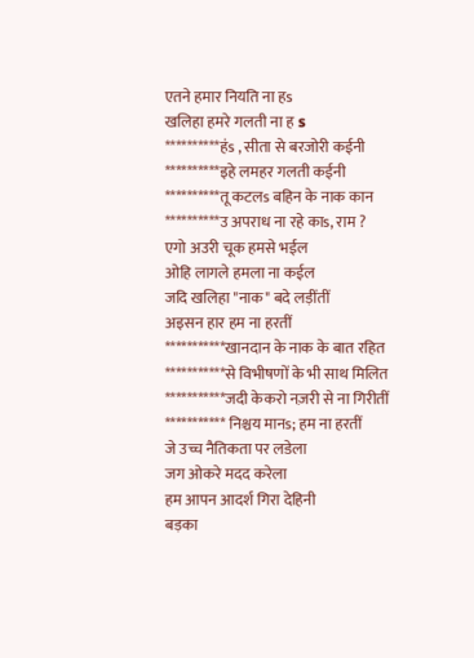एतने हमार नियति ना हs
खलिहा हमरे गलती ना ह s
**********हंs , सीता से बरजोरी कईनी
**********इहे लमहर गलती कईनी
**********तू कटलs बहिन के नाक कान
**********उ अपराध ना रहे काs, राम ?
एगो अउरी चूक हमसे भईल
ओहि लागले हमला ना कईल
जदि खलिहा "नाक" बदे लड़ींतीं
अइसन हार हम ना हरतीं
***********खानदान के नाक के बात रहित
***********से विभीषणों के भी साथ मिलित
***********जदी केकरो नज़री से ना गिरीतीं
*********** निश्चय मानs; हम ना हरतीं
जे उच्च नैतिकता पर लडेला
जग ओकरे मदद करेला
हम आपन आदर्श गिरा देहिनी
बड़का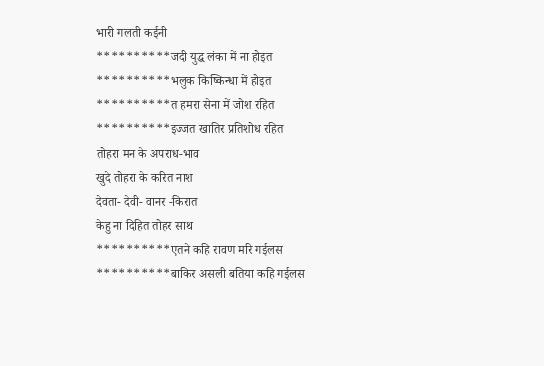भारी गलती कईनी
**********जदी युद्ध लंका में ना होइत
**********भलुक किष्किन्धा में होइत
**********त हमरा सेना में जोश रहित
**********इज्जत खातिर प्रतिशोध रहित
तोहरा मन के अपराध-भाव
खुदे तोहरा के करित नाश
देवता- देवी- वानर -किरात
केहु ना दिहित तोहर साथ
**********एतने कहि रावण मरि गईलस
**********बाकिर असली बतिया कहि गईलस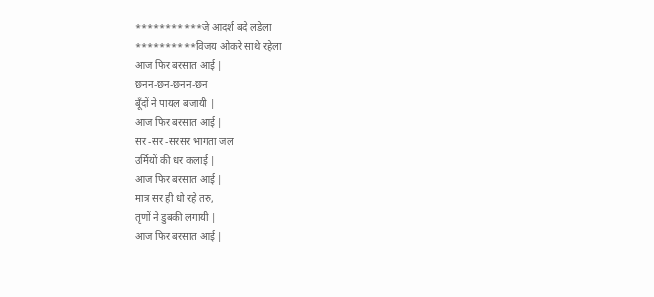***********जे आदर्श बदे लडेला
**********विजय ओकरे साथे रहेला
आज फिर बरसात आई |
छनन-छन-छनन-छन
बूँदों ने पायल बजायी |
आज फिर बरसात आई |
सर -सर -सरसर भागता जल
उर्मियों की धर कलाई |
आज फिर बरसात आई |
मात्र सर ही धो रहे तरु,
तृणों ने डुबकी लगायी |
आज फिर बरसात आई |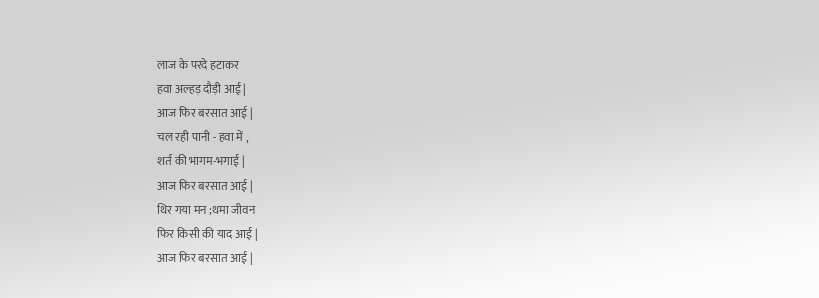लाज के परदे हटाकर
हवा अल्हड़ दौड़ी आई |
आज फिर बरसात आई |
चल रही पानी - हवा में ,
शर्त की भागम-भगाई |
आज फिर बरसात आई |
थिर गया मन ;थमा जीवन
फिर किसी की याद आई |
आज फिर बरसात आई |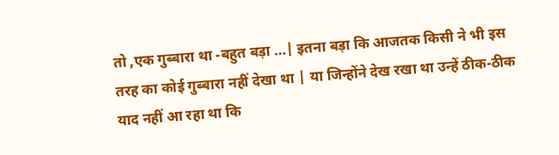तो ,एक गुब्बारा था -बहुत बड़ा ...| इतना बड़ा कि आजतक किसी ने भी इस तरह का कोई गुब्बारा नहीं देखा था | या जिन्होंने देख रखा था उन्हें ठीक-ठीक याद नहीं आ रहा था कि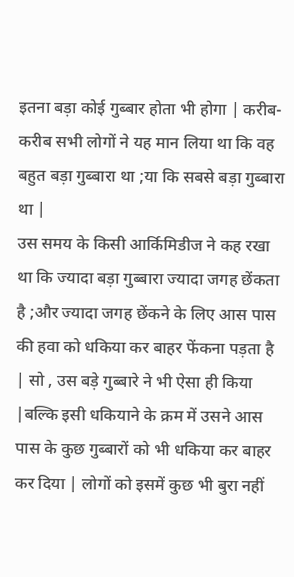इतना बड़ा कोई गुब्बार होता भी होगा | करीब- करीब सभी लोगों ने यह मान लिया था कि वह बहुत बड़ा गुब्बारा था ;या कि सबसे बड़ा गुब्बारा था |
उस समय के किसी आर्किमिडीज ने कह रखा था कि ज्यादा बड़ा गुब्बारा ज्यादा जगह छेंकता है ;और ज्यादा जगह छेंकने के लिए आस पास की हवा को धकिया कर बाहर फेंकना पड़ता है | सो , उस बड़े गुब्बारे ने भी ऐसा ही किया |बल्कि इसी धकियाने के क्रम में उसने आस पास के कुछ गुब्बारों को भी धकिया कर बाहर कर दिया | लोगों को इसमें कुछ भी बुरा नहीं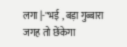लगा |-"भई , बड़ा गुब्बारा जगह तो छेंकेगा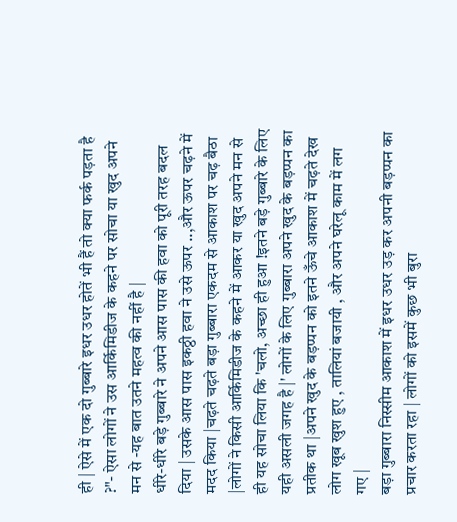ही | ऐसे में एक दो गुब्बारे इधर उधर होतें भी हैं तो क्या फर्क पड़ता है ?"- ऐसा लोगों ने उस आर्किमिडीज के कहने पर सोचा या खुद अपने मन से -यह बात उतने महत्व की नहीं है |
धीरे-धीरे बड़े गुब्बारे ने अपने आस पास की हवा को पूरी तरह बदल दिया | उसके आस पास इकठ्ठी हवा ने उसे ऊपर ..,और ऊपर चढ़ने में मदद किया |चढ़ते चढ़ते बड़ा गुब्बारा एकदम से आकाश पर चढ़ बैठा |लोगों ने किसी आर्किमिडीज के कहने में आकर या खुद अपने मन से ही यह सोचा लिया कि 'चलो, अच्छा ही हुआ !इतने बड़े गुब्बारे के लिए यही असली जगह है |' लोगों के लिए गुब्बारा अपने खुद के बड़प्पन का प्रतीक था |अपने खुद के बड़प्पन को इतने ऊँचे आकाश में चढ़ते देख लोग खूब खुश हुए , तालियां बजायी , और अपने घरेलू काम में लग गए |
बड़ा गुब्बारा निस्सीम आकाश में इधर उधर उड़ कर अपनी बड़प्पन का प्रचार करता रहा | लोगों को इसमें कुछ भी बुरा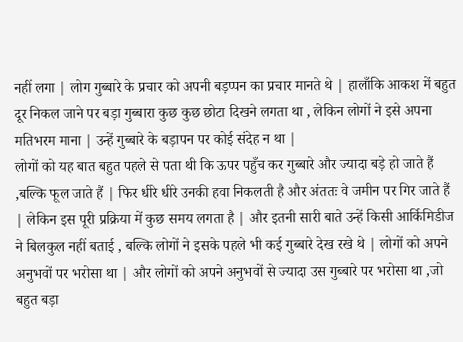नहीं लगा | लोग गुब्बारे के प्रचार को अपनी बड़प्पन का प्रचार मानते थे | हालाँकि आकश में बहुत दूर निकल जाने पर बड़ा गुब्बारा कुछ कुछ छोटा दिखने लगता था , लेकिन लोगों ने इसे अपना मतिभरम माना | उन्हें गुब्बारे के बड़ापन पर कोई संदेह न था |
लोगों को यह बात बहुत पहले से पता थी कि ऊपर पहुँच कर गुब्बारे और ज्यादा बड़े हो जाते हैं ,बल्कि फूल जाते हैं | फिर धीरे धीरे उनकी हवा निकलती है और अंततः वे जमीन पर गिर जाते हैं | लेकिन इस पूरी प्रक्रिया में कुछ समय लगता है | और इतनी सारी बाते उन्हें किसी आर्किमिडीज ने बिलकुल नहीं बताई , बल्कि लोगों ने इसके पहले भी कई गुब्बारे देख रखे थे | लोगों को अपने अनुभवों पर भरोसा था | और लोगों को अपने अनुभवों से ज्यादा उस गुब्बारे पर भरोसा था ,जो बहुत बड़ा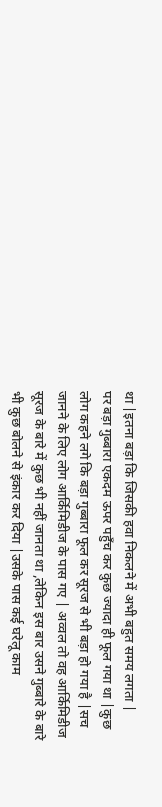था |इतना बड़ा कि जिसकी हवा निकलने में अभी बहुत समय लगता |
पर बड़ा गुब्बारा एकदम ऊपर पहुँच कर कुछ ज्यादा ही फूल गया था |कुछ लोग कहने लगे कि बड़ा गुब्बारा फूल कर सूरज से भी बड़ा हो गया है |सच जानने के लिए लोग आर्किमिडीज के पास गए | अव्वल तो वह आर्किमिडीज सूरज के बारे में कुछ भी नहीं जानता था ,लेकिन इस बार उसने गुब्बारे के बारे भी कुछ बोलने से इंकार कर दिया |उसके पास कई घरेलू काम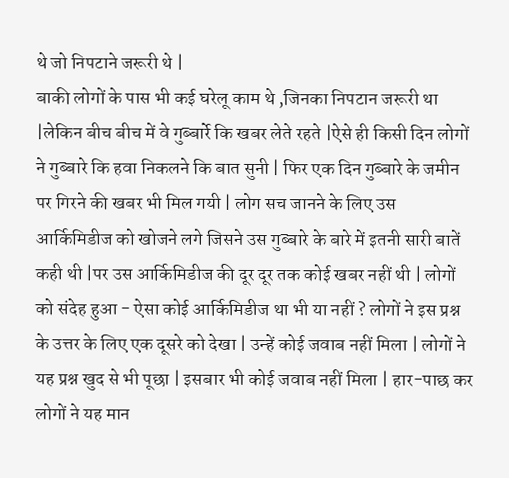थे जो निपटाने जरूरी थे |
बाकी लोगों के पास भी कई घरेलू काम थे ,जिनका निपटान जरूरी था |लेकिन बीच बीच में वे गुब्बार्रे कि खबर लेते रहते |ऐसे ही किसी दिन लोगों ने गुब्बारे कि हवा निकलने कि बात सुनी | फिर एक दिन गुब्बारे के जमीन पर गिरने की खबर भी मिल गयी | लोग सच जानने के लिए उस आर्किमिडीज को खोजने लगे जिसने उस गुब्बारे के बारे में इतनी सारी बातें कही थी |पर उस आर्किमिडीज की दूर दूर तक कोई खबर नहीं थी | लोगों को संदेह हुआ - ऐसा कोई आर्किमिडीज था भी या नहीं ? लोगों ने इस प्रश्न के उत्तर के लिए एक दूसरे को देखा | उन्हें कोई जवाब नहीं मिला | लोगों ने यह प्रश्न खुद से भी पूछा | इसबार भी कोई जवाब नहीं मिला | हार-पाछ कर लोगों ने यह मान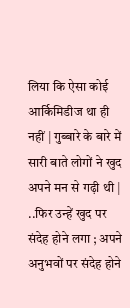लिया कि ऐसा कोई आर्किमिडीज था ही नहीं | गुब्बारे के बारे में सारी बाते लोगों ने खुद अपने मन से गढ़ी थी |
..फिर उन्हें खुद पर संदेह होने लगा ; अपने अनुभवों पर संदेह होने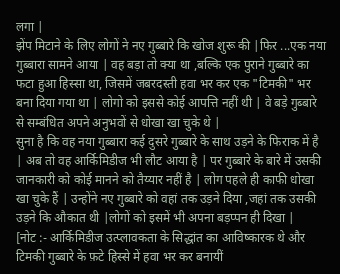लगा |
झेंप मिटाने के लिए लोगों ने नए गुब्बारे कि खोज शुरू की |फिर ...एक नया गुब्बारा सामने आया | वह बड़ा तो क्या था ,बल्कि एक पुराने गुब्बारे का फटा हुआ हिस्सा था, जिसमें जबरदस्ती हवा भर कर एक "टिमकी" भर बना दिया गया था | लोगो को इससे कोई आपत्ति नहीं थी | वे बड़े गुब्बारे से सम्बंधित अपने अनुभवों से धोखा खा चुके थे |
सुना है कि वह नया गुब्बारा कई दुसरे गुब्बारे के साथ उड़ने के फिराक में है | अब तो वह आर्किमिडीज भी लौट आया है | पर गुब्बारे के बारे में उसकी जानकारी को कोई मानने को तैय्यार नहीं है | लोग पहले ही काफी धोखा खा चुके हैं | उन्होंने नए गुब्बारे को वहां तक उड़ने दिया ,जहां तक उसकी उड़ने कि औकात थी |लोगों को इसमें भी अपना बड़प्पन ही दिखा |
[नोट :- आर्किमिडीज उत्प्लावकता के सिद्धांत का आविष्कारक थे और टिमकी गुब्बारे के फ़टे हिस्से में हवा भर कर बनायीं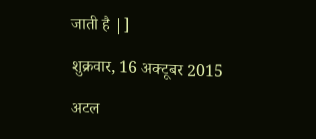जाती है |]

शुक्रवार, 16 अक्टूबर 2015

अटल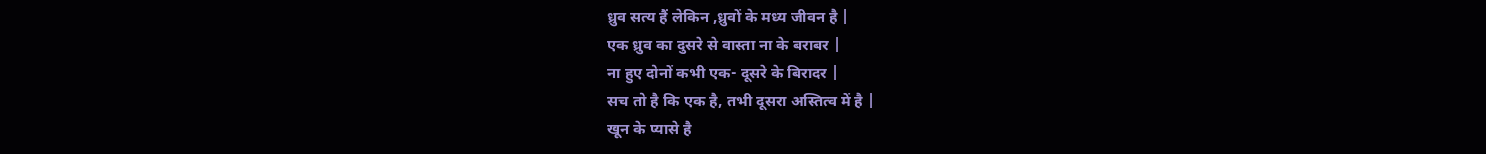ध्रुव सत्य हैं लेकिन ,ध्रुवों के मध्य जीवन है |
एक ध्रुव का दुसरे से वास्ता ना के बराबर |
ना हुए दोनों कभी एक- दूसरे के बिरादर |
सच तो है कि एक है, तभी दूसरा अस्तित्व में है |
खून के प्यासे है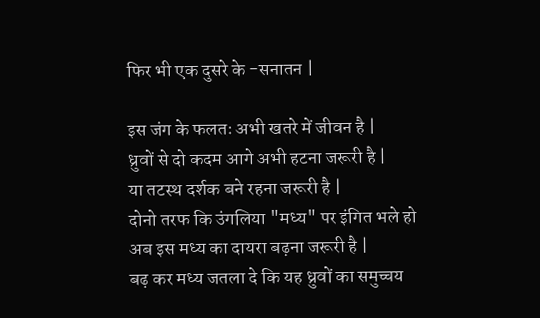फिर भी एक दुसरे के -सनातन |

इस जंग के फलतः अभी खतरे में जीवन है |
ध्रुवों से दो कदम आगे अभी हटना जरूरी है |
या तटस्थ दर्शक बने रहना जरूरी है |
दोनो तरफ कि उंगलिया "मध्य" पर इंगित भले हो
अब इस मध्य का दायरा बढ़ना जरूरी है |
बढ़ कर मध्य जतला दे कि यह ध्रुवों का समुच्चय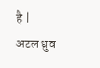है |
अटल ध्रुव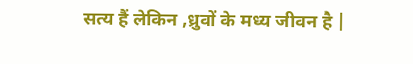सत्य हैं लेकिन ,ध्रुवों के मध्य जीवन है |